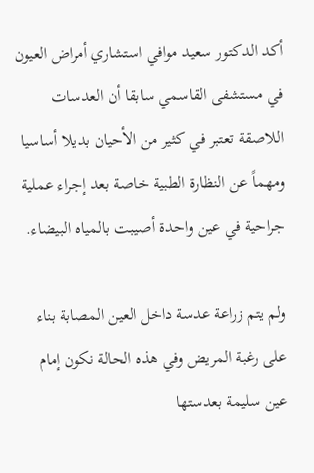أكد الدكتور سعيد موافي استشاري أمراض العيون في مستشفى القاسمي سابقا أن العدسات اللاصقة تعتبر في كثير من الأحيان بديلا أساسيا ومهماً عن النظارة الطبية خاصة بعد إجراء عملية جراحية في عين واحدة أصيبت بالمياه البيضاء.

ولم يتم زراعة عدسة داخل العين المصابة بناء على رغبة المريض وفي هذه الحالة نكون إمام عين سليمة بعدستها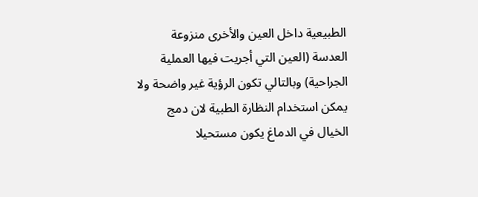الطبيعية داخل العين والأخرى منزوعة العدسة (العين التي أجريت فيها العملية الجراحية) وبالتالي تكون الرؤية غير واضحة ولا يمكن استخدام النظارة الطبية لان دمج الخيال في الدماغ يكون مستحيلا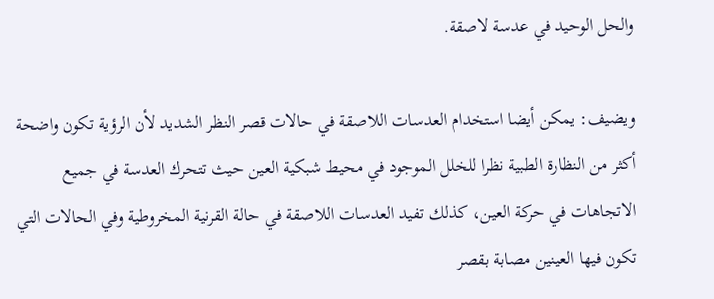والحل الوحيد في عدسة لاصقة.

ويضيف: يمكن أيضا استخدام العدسات اللاصقة في حالات قصر النظر الشديد لأن الرؤية تكون واضحة أكثر من النظارة الطبية نظرا للخلل الموجود في محيط شبكية العين حيث تتحرك العدسة في جميع الاتجاهات في حركة العين، كذلك تفيد العدسات اللاصقة في حالة القرنية المخروطية وفي الحالات التي تكون فيها العينين مصابة بقصر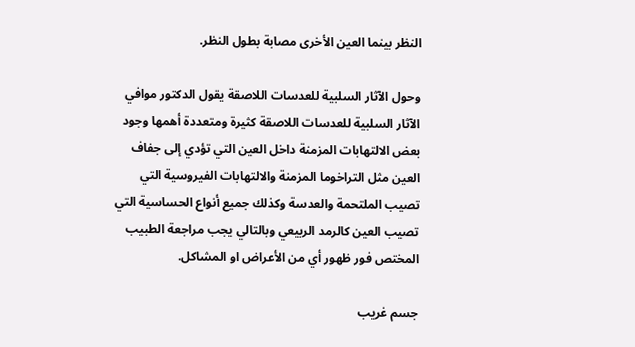النظر بينما العين الأخرى مصابة بطول النظر.

وحول الآثار السلبية للعدسات اللاصقة يقول الدكتور موافي الآثار السلبية للعدسات اللاصقة كثيرة ومتعددة أهمها وجود بعض الالتهابات المزمنة داخل العين التي تؤدي إلى جفاف العين مثل التراخوما المزمنة والالتهابات الفيروسية التي تصيب الملتحمة والعدسة وكذلك جميع أنواع الحساسية التي تصيب العين كالرمد الربيعي وبالتالي يجب مراجعة الطبيب المختص فور ظهور أي من الأعراض او المشاكل.

جسم غريب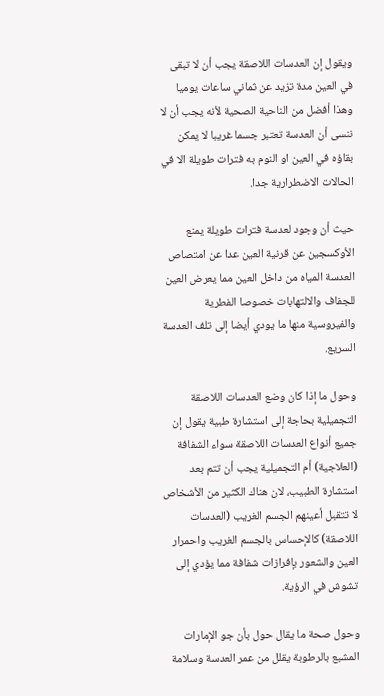ويقول إن العدسات اللاصقة يجب أن لا تبقى في العين مدة تزيد عن ثماني ساعات يوميا وهذا أفضل من الناحية الصحية لأنه يجب أن لا ننسى أن العدسة تعتبر جسما غريبا لا يمكن بقاؤه في العين او النوم به فترات طويلة الا في الحالات الاضطرارية جدا.

حيث أن وجود لعدسة فترات طويلة يمنع الأوكسجين عن قرنية العين عدا عن امتصاص العدسة المياه من داخل العين مما يعرض العين للجفاف والالتهابات خصوصا الفطرية والفيروسية منها ما يودي أيضا إلى تلف العدسة السريع.

وحول ما إذا كان وضع العدسات اللاصقة التجميلية بحاجة إلى استشارة طبية يقول إن جميع أنواع العدسات اللاصقة سواء الشفافة (العلاجية) أم التجميلية يجب أن تتم بعد استشارة الطبيب، لان هناك الكثير من الأشخاص لا تتقبل أعينهم الجسم الغريب (العدسات اللاصقة) كالإحساس بالجسم الغريب واحمرار العين والشعور بإفرازات شفافة مما يؤدي إلى تشوش في الرؤية.

وحول صحة ما يقال حول بأن جو الإمارات المشبع بالرطوبة يقلل من عمر العدسة وسلامة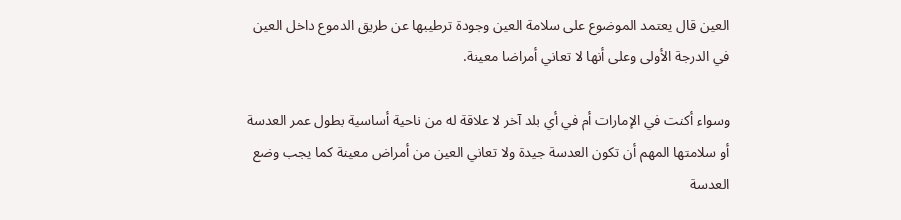العين قال يعتمد الموضوع على سلامة العين وجودة ترطيبها عن طريق الدموع داخل العين في الدرجة الأولى وعلى أنها لا تعاني أمراضا معينة.

وسواء أكنت في الإمارات أم في أي بلد آخر لا علاقة له من ناحية أساسية بطول عمر العدسة أو سلامتها المهم أن تكون العدسة جيدة ولا تعاني العين من أمراض معينة كما يجب وضع العدسة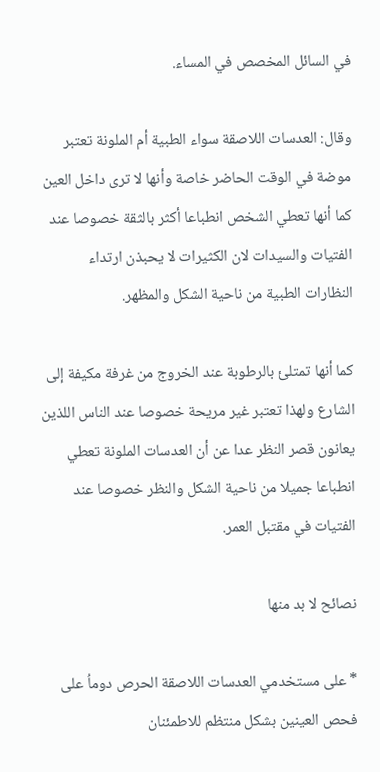في السائل المخصص في المساء.

وقال: العدسات اللاصقة سواء الطبية أم الملونة تعتبر موضة في الوقت الحاضر خاصة وأنها لا ترى داخل العين كما أنها تعطي الشخص انطباعا أكثر بالثقة خصوصا عند الفتيات والسيدات لان الكثيرات لا يحبذن ارتداء النظارات الطبية من ناحية الشكل والمظهر.

كما أنها تمتلئ بالرطوبة عند الخروج من غرفة مكيفة إلى الشارع ولهذا تعتبر غير مريحة خصوصا عند الناس اللذين يعانون قصر النظر عدا عن أن العدسات الملونة تعطي انطباعا جميلا من ناحية الشكل والنظر خصوصا عند الفتيات في مقتبل العمر.

نصائح لا بد منها

* على مستخدمي العدسات اللاصقة الحرص دوماُ على فحص العينين بشكل منتظم للاطمئنان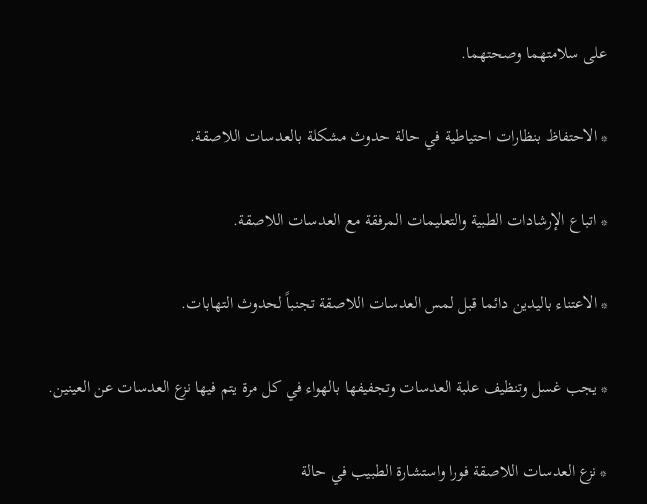على سلامتهما وصحتهما.

* الاحتفاظ بنظارات احتياطية في حالة حدوث مشكلة بالعدسات اللاصقة.

* اتباع الإرشادات الطبية والتعليمات المرفقة مع العدسات اللاصقة.

* الاعتناء باليدين دائما قبل لمس العدسات اللاصقة تجنباً لحدوث التهابات.

* يجب غسل وتنظيف علبة العدسات وتجفيفها بالهواء في كل مرة يتم فيها نزع العدسات عن العينين.

* نزع العدسات اللاصقة فورا واستشارة الطبيب في حالة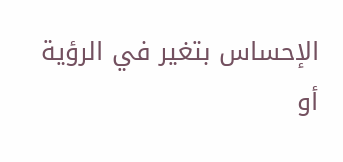الإحساس بتغير في الرؤية أو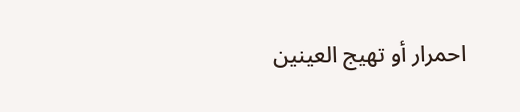احمرار أو تهيج العينين